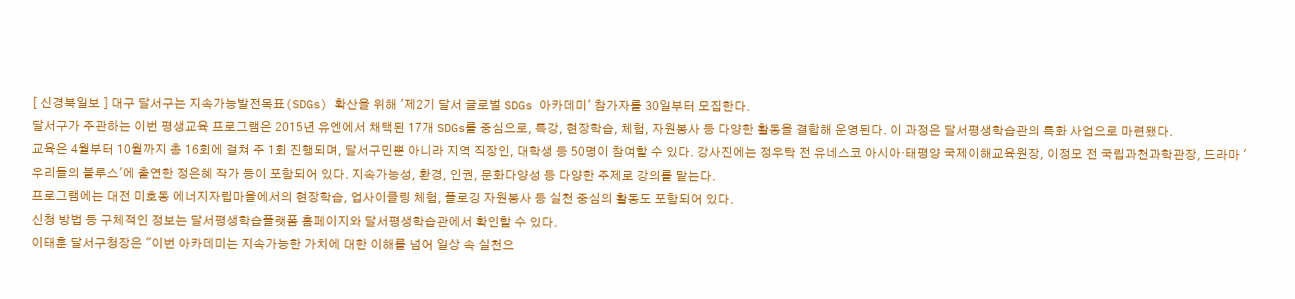[ 신경북일보 ] 대구 달서구는 지속가능발전목표(SDGs) 확산을 위해 '제2기 달서 글로벌 SDGs 아카데미' 참가자를 30일부터 모집한다.
달서구가 주관하는 이번 평생교육 프로그램은 2015년 유엔에서 채택된 17개 SDGs를 중심으로, 특강, 현장학습, 체험, 자원봉사 등 다양한 활동을 결합해 운영된다. 이 과정은 달서평생학습관의 특화 사업으로 마련됐다.
교육은 4월부터 10월까지 총 16회에 걸쳐 주 1회 진행되며, 달서구민뿐 아니라 지역 직장인, 대학생 등 50명이 참여할 수 있다. 강사진에는 정우탁 전 유네스코 아시아·태평양 국제이해교육원장, 이정모 전 국립과천과학관장, 드라마 '우리들의 블루스'에 출연한 정은혜 작가 등이 포함되어 있다. 지속가능성, 환경, 인권, 문화다양성 등 다양한 주제로 강의를 맡는다.
프로그램에는 대전 미호동 에너지자립마을에서의 현장학습, 업사이클링 체험, 플로깅 자원봉사 등 실천 중심의 활동도 포함되어 있다.
신청 방법 등 구체적인 정보는 달서평생학습플랫폼 홈페이지와 달서평생학습관에서 확인할 수 있다.
이태훈 달서구청장은 "이번 아카데미는 지속가능한 가치에 대한 이해를 넘어 일상 속 실천으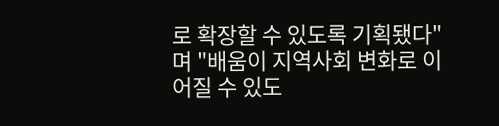로 확장할 수 있도록 기획됐다"며 "배움이 지역사회 변화로 이어질 수 있도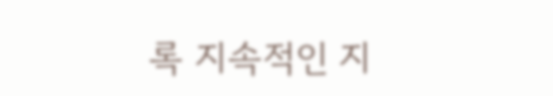록 지속적인 지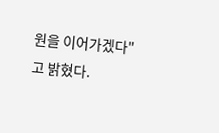원을 이어가겠다"고 밝혔다.